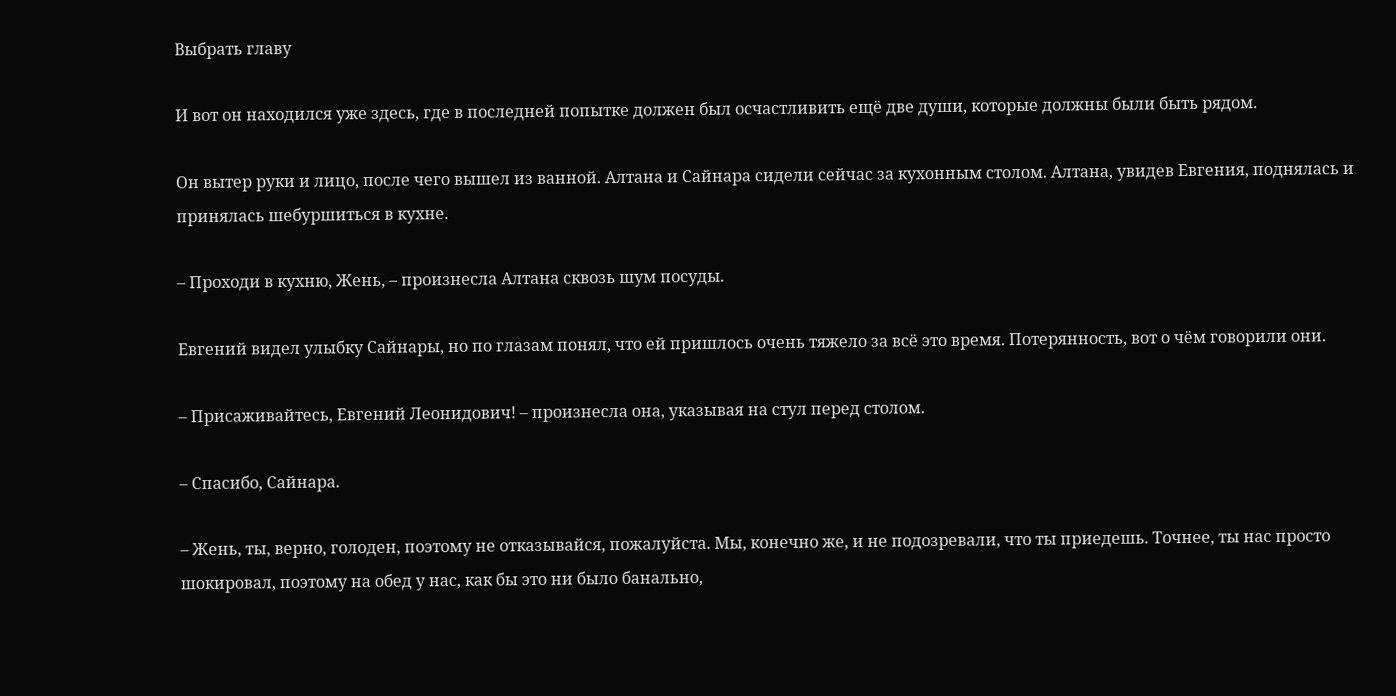Выбрать главу

И вот он находился уже здесь, где в последней попытке должен был осчастливить ещё две души, которые должны были быть рядом.

Он вытер руки и лицо, после чего вышел из ванной. Алтана и Сайнара сидели сейчас за кухонным столом. Алтана, увидев Евгения, поднялась и принялась шебуршиться в кухне.

– Проходи в кухню, Жень, – произнесла Алтана сквозь шум посуды.

Евгений видел улыбку Сайнары, но по глазам понял, что ей пришлось очень тяжело за всё это время. Потерянность, вот о чём говорили они.

– Присаживайтесь, Евгений Леонидович! – произнесла она, указывая на стул перед столом.

– Спасибо, Сайнара.

– Жень, ты, верно, голоден, поэтому не отказывайся, пожалуйста. Мы, конечно же, и не подозревали, что ты приедешь. Точнее, ты нас просто шокировал, поэтому на обед у нас, как бы это ни было банально,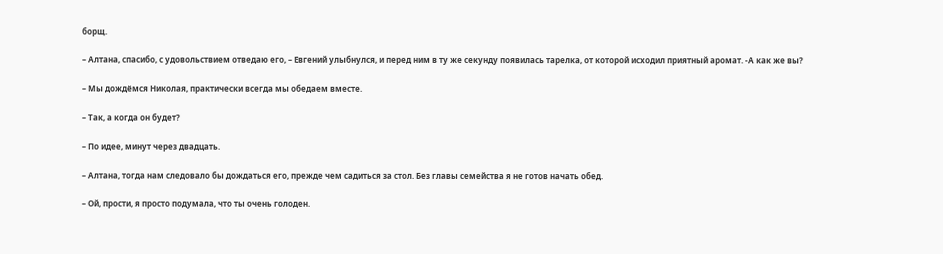борщ.

– Алтана, спасибо, с удовольствием отведаю его, – Евгений улыбнулся, и перед ним в ту же секунду появилась тарелка, от которой исходил приятный аромат. -А как же вы?

– Мы дождёмся Николая, практически всегда мы обедаем вместе.

– Так, а когда он будет?

– По идее, минут через двадцать.

– Алтана, тогда нам следовало бы дождаться его, прежде чем садиться за стол. Без главы семейства я не готов начать обед.

– Ой, прости, я просто подумала, что ты очень голоден.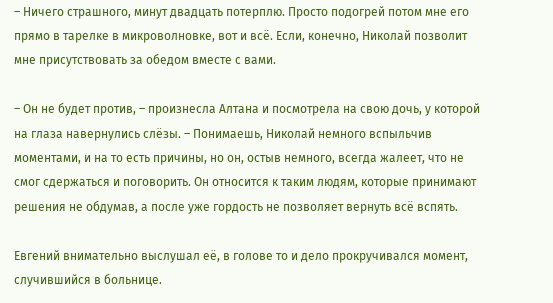– Ничего страшного, минут двадцать потерплю. Просто подогрей потом мне его прямо в тарелке в микроволновке, вот и всё. Если, конечно, Николай позволит мне присутствовать за обедом вместе с вами.

– Он не будет против, – произнесла Алтана и посмотрела на свою дочь, у которой на глаза навернулись слёзы. – Понимаешь, Николай немного вспыльчив моментами, и на то есть причины, но он, остыв немного, всегда жалеет, что не смог сдержаться и поговорить. Он относится к таким людям, которые принимают решения не обдумав, а после уже гордость не позволяет вернуть всё вспять.

Евгений внимательно выслушал её, в голове то и дело прокручивался момент, случившийся в больнице.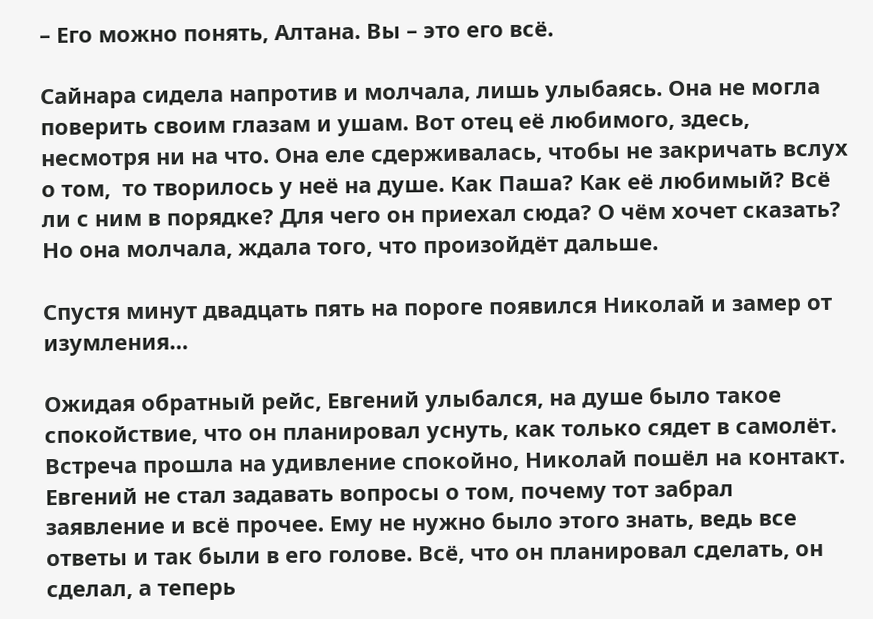– Его можно понять, Алтана. Вы – это его всё.

Сайнара сидела напротив и молчала, лишь улыбаясь. Она не могла поверить своим глазам и ушам. Вот отец её любимого, здесь, несмотря ни на что. Она еле сдерживалась, чтобы не закричать вслух о том,  то творилось у неё на душе. Как Паша? Как её любимый? Всё ли с ним в порядке? Для чего он приехал сюда? О чём хочет сказать? Но она молчала, ждала того, что произойдёт дальше.

Спустя минут двадцать пять на пороге появился Николай и замер от изумления…

Ожидая обратный рейс, Евгений улыбался, на душе было такое спокойствие, что он планировал уснуть, как только сядет в самолёт. Встреча прошла на удивление спокойно, Николай пошёл на контакт. Евгений не стал задавать вопросы о том, почему тот забрал заявление и всё прочее. Ему не нужно было этого знать, ведь все ответы и так были в его голове. Всё, что он планировал сделать, он сделал, а теперь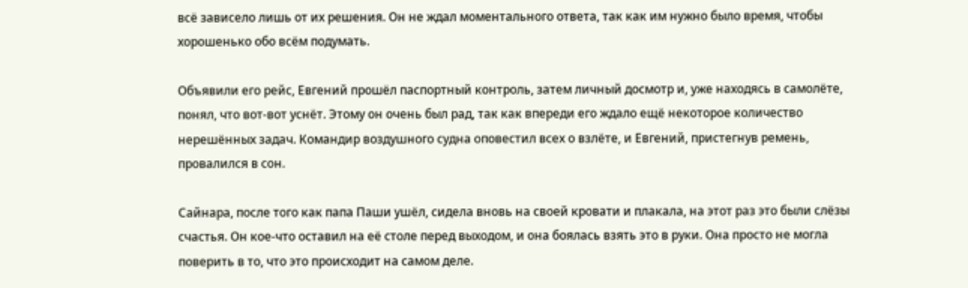всё зависело лишь от их решения. Он не ждал моментального ответа, так как им нужно было время, чтобы хорошенько обо всём подумать.

Объявили его рейс, Евгений прошёл паспортный контроль, затем личный досмотр и, уже находясь в самолёте, понял, что вот-вот уснёт. Этому он очень был рад, так как впереди его ждало ещё некоторое количество нерешённых задач. Командир воздушного судна оповестил всех о взлёте, и Евгений, пристегнув ремень, провалился в сон.

Сайнара, после того как папа Паши ушёл, сидела вновь на своей кровати и плакала, на этот раз это были слёзы счастья. Он кое-что оставил на её столе перед выходом, и она боялась взять это в руки. Она просто не могла поверить в то, что это происходит на самом деле.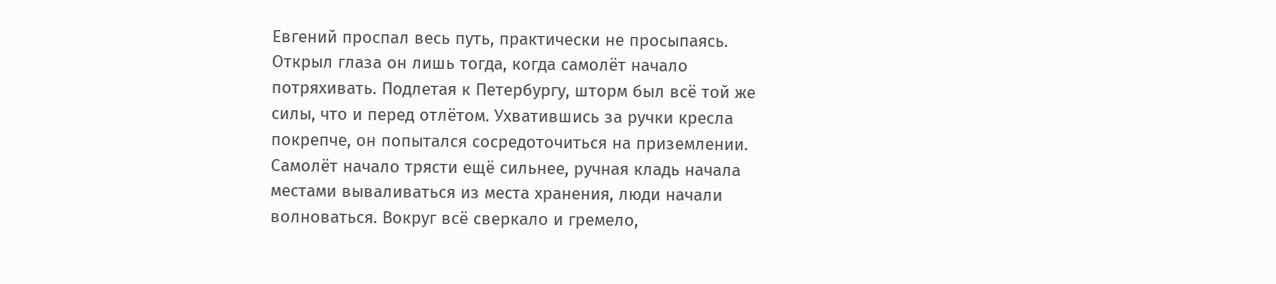Евгений проспал весь путь, практически не просыпаясь. Открыл глаза он лишь тогда, когда самолёт начало потряхивать. Подлетая к Петербургу, шторм был всё той же силы, что и перед отлётом. Ухватившись за ручки кресла покрепче, он попытался сосредоточиться на приземлении. Самолёт начало трясти ещё сильнее, ручная кладь начала местами вываливаться из места хранения, люди начали волноваться. Вокруг всё сверкало и гремело,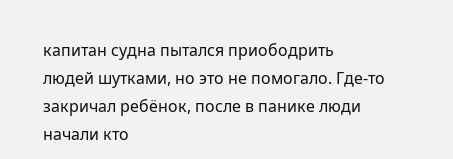капитан судна пытался приободрить людей шутками, но это не помогало. Где-то закричал ребёнок, после в панике люди начали кто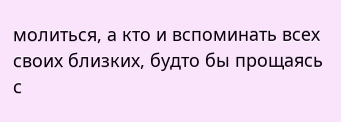молиться, а кто и вспоминать всех своих близких, будто бы прощаясь с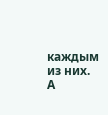каждым из них. А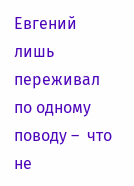Евгений лишь переживал по одному поводу –  что не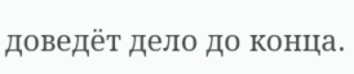доведёт дело до конца.